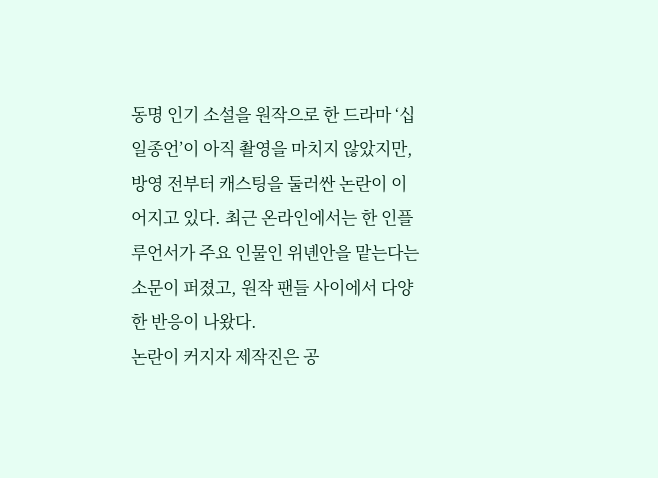동명 인기 소설을 원작으로 한 드라마 ‘십일종언’이 아직 촬영을 마치지 않았지만, 방영 전부터 캐스팅을 둘러싼 논란이 이어지고 있다. 최근 온라인에서는 한 인플루언서가 주요 인물인 위녠안을 맡는다는 소문이 퍼졌고, 원작 팬들 사이에서 다양한 반응이 나왔다.
논란이 커지자 제작진은 공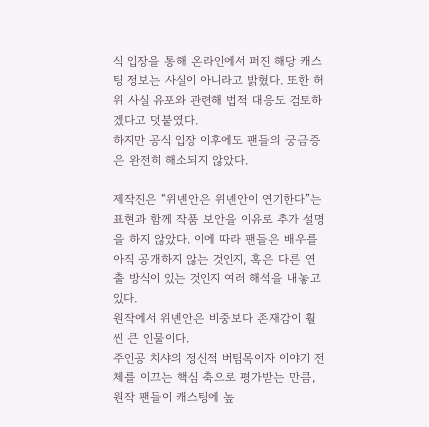식 입장을 통해 온라인에서 퍼진 해당 캐스팅 정보는 사실이 아니라고 밝혔다. 또한 허위 사실 유포와 관련해 법적 대응도 검토하겠다고 덧붙였다.
하지만 공식 입장 이후에도 팬들의 궁금증은 완전히 해소되지 않았다.

제작진은 “위녠안은 위녠안이 연기한다”는 표현과 함께 작품 보안을 이유로 추가 설명을 하지 않았다. 이에 따라 팬들은 배우를 아직 공개하지 않는 것인지, 혹은 다른 연출 방식이 있는 것인지 여러 해석을 내놓고 있다.
원작에서 위녠안은 비중보다 존재감이 훨씬 큰 인물이다.
주인공 치샤의 정신적 버팀목이자 이야기 전체를 이끄는 핵심 축으로 평가받는 만큼, 원작 팬들이 캐스팅에 높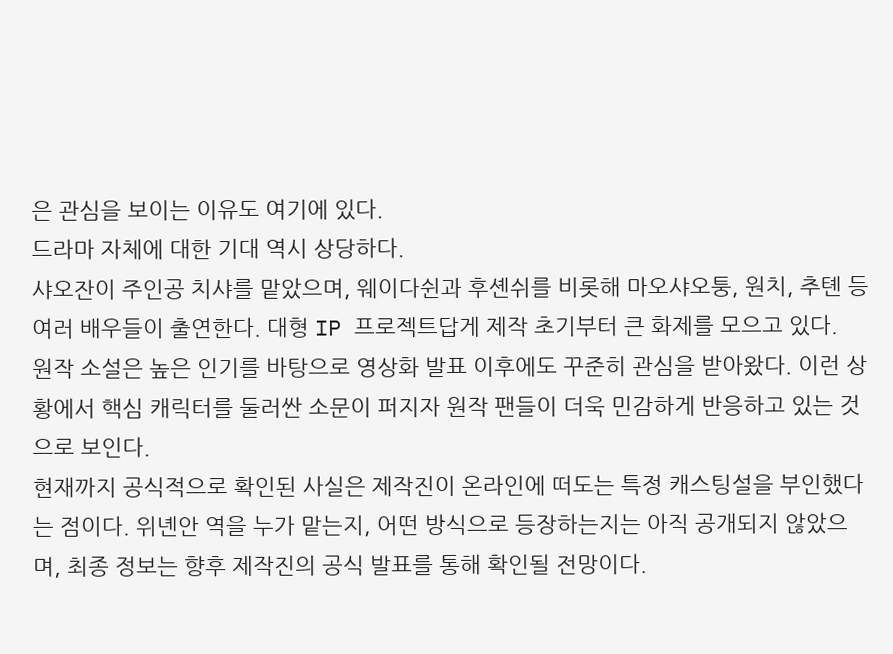은 관심을 보이는 이유도 여기에 있다.
드라마 자체에 대한 기대 역시 상당하다.
샤오잔이 주인공 치샤를 맡았으며, 웨이다쉰과 후셴쉬를 비롯해 마오샤오퉁, 원치, 추톈 등 여러 배우들이 출연한다. 대형 IP 프로젝트답게 제작 초기부터 큰 화제를 모으고 있다.
원작 소설은 높은 인기를 바탕으로 영상화 발표 이후에도 꾸준히 관심을 받아왔다. 이런 상황에서 핵심 캐릭터를 둘러싼 소문이 퍼지자 원작 팬들이 더욱 민감하게 반응하고 있는 것으로 보인다.
현재까지 공식적으로 확인된 사실은 제작진이 온라인에 떠도는 특정 캐스팅설을 부인했다는 점이다. 위녠안 역을 누가 맡는지, 어떤 방식으로 등장하는지는 아직 공개되지 않았으며, 최종 정보는 향후 제작진의 공식 발표를 통해 확인될 전망이다.